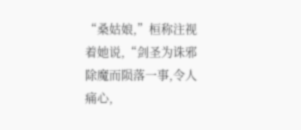“桑姑娘,”桓称注视着她说,“剑圣为诛邪除魔而陨落一事,令人痛心,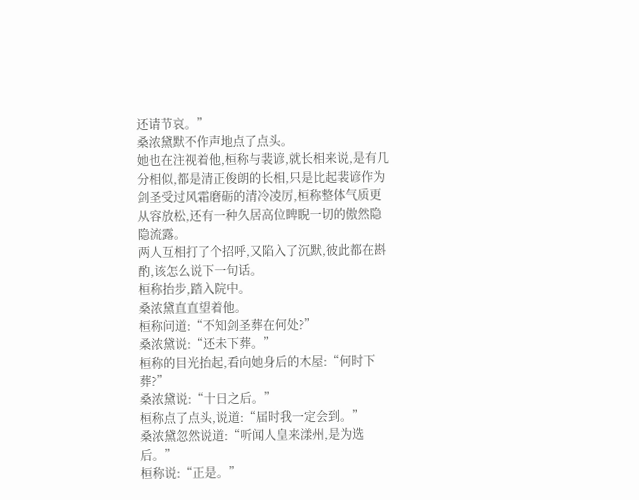还请节哀。”
桑浓黛默不作声地点了点头。
她也在注视着他,桓称与裴谚,就长相来说,是有几分相似,都是清正俊朗的长相,只是比起裴谚作为剑圣受过风霜磨砺的清冷凌厉,桓称整体气质更从容放松,还有一种久居高位睥睨一切的傲然隐隐流露。
两人互相打了个招呼,又陷入了沉默,彼此都在斟酌,该怎么说下一句话。
桓称抬步,踏入院中。
桑浓黛直直望着他。
桓称问道:“不知剑圣葬在何处?”
桑浓黛说:“还未下葬。”
桓称的目光抬起,看向她身后的木屋:“何时下葬?”
桑浓黛说:“十日之后。”
桓称点了点头,说道:“届时我一定会到。”
桑浓黛忽然说道:“听闻人皇来漾州,是为选后。”
桓称说:“正是。”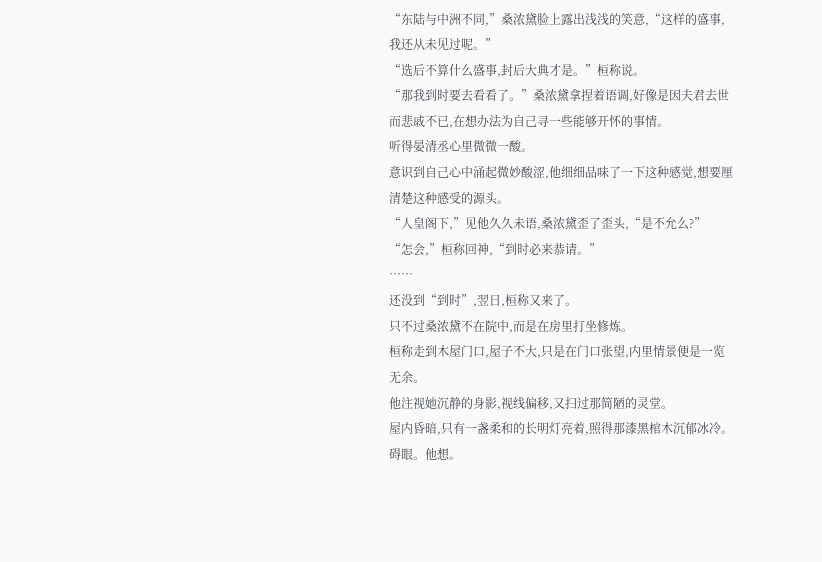“东陆与中洲不同,”桑浓黛脸上露出浅浅的笑意,“这样的盛事,我还从未见过呢。”
“选后不算什么盛事,封后大典才是。”桓称说。
“那我到时要去看看了。”桑浓黛拿捏着语调,好像是因夫君去世而悲戚不已,在想办法为自己寻一些能够开怀的事情。
听得晏清丞心里微微一酸。
意识到自己心中涌起微妙酸涩,他细细品味了一下这种感觉,想要厘清楚这种感受的源头。
“人皇阁下,”见他久久未语,桑浓黛歪了歪头,“是不允么?”
“怎会,”桓称回神,“到时必来恭请。”
……
还没到“到时”,翌日,桓称又来了。
只不过桑浓黛不在院中,而是在房里打坐修炼。
桓称走到木屋门口,屋子不大,只是在门口张望,内里情景便是一览无余。
他注视她沉静的身影,视线偏移,又扫过那简陋的灵堂。
屋内昏暗,只有一盏柔和的长明灯亮着,照得那漆黑棺木沉郁冰冷。
碍眼。他想。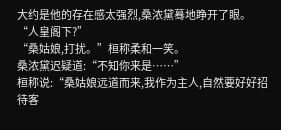大约是他的存在感太强烈,桑浓黛蓦地睁开了眼。
“人皇阁下?”
“桑姑娘,打扰。”桓称柔和一笑。
桑浓黛迟疑道:“不知你来是……”
桓称说:“桑姑娘远道而来,我作为主人,自然要好好招待客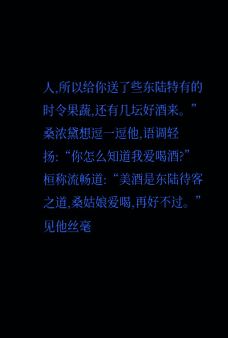人,所以给你送了些东陆特有的时令果蔬,还有几坛好酒来。”
桑浓黛想逗一逗他,语调轻扬:“你怎么知道我爱喝酒?”
桓称流畅道:“美酒是东陆待客之道,桑姑娘爱喝,再好不过。”
见他丝毫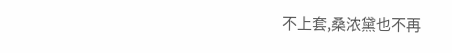不上套,桑浓黛也不再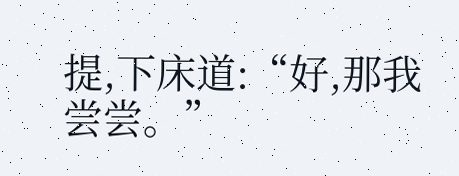提,下床道:“好,那我尝尝。”